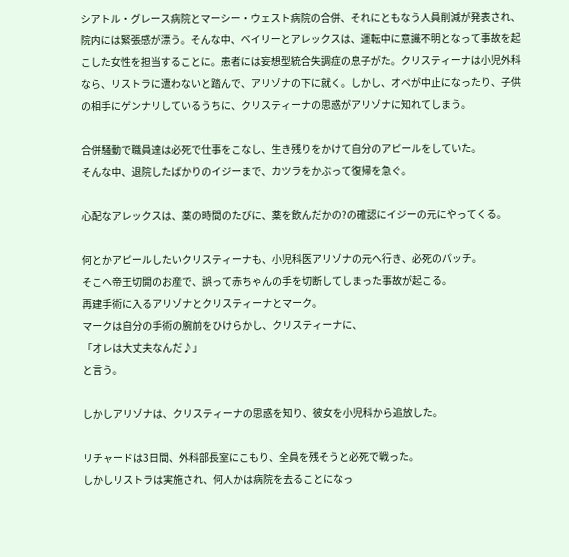シアトル・グレース病院とマーシー・ウェスト病院の合併、それにともなう人員削減が発表され、院内には緊張感が漂う。そんな中、ベイリーとアレックスは、運転中に意識不明となって事故を起こした女性を担当することに。患者には妄想型統合失調症の息子がた。クリスティーナは小児外科なら、リストラに遭わないと踏んで、アリゾナの下に就く。しかし、オペが中止になったり、子供の相手にゲンナリしているうちに、クリスティーナの思惑がアリゾナに知れてしまう。

合併騒動で職員達は必死で仕事をこなし、生き残りをかけて自分のアピールをしていた。
そんな中、退院したばかりのイジーまで、カツラをかぶって復帰を急ぐ。

心配なアレックスは、薬の時間のたびに、薬を飲んだかの?の確認にイジーの元にやってくる。

何とかアピールしたいクリスティーナも、小児科医アリゾナの元へ行き、必死のパッチ。
そこへ帝王切開のお産で、誤って赤ちゃんの手を切断してしまった事故が起こる。
再建手術に入るアリゾナとクリスティーナとマーク。
マークは自分の手術の腕前をひけらかし、クリスティーナに、
「オレは大丈夫なんだ♪」
と言う。

しかしアリゾナは、クリスティーナの思惑を知り、彼女を小児科から追放した。

リチャードは3日間、外科部長室にこもり、全員を残そうと必死で戦った。
しかしリストラは実施され、何人かは病院を去ることになっ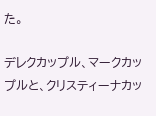た。

デレクカップル、マークカップルと、クリスティーナカッ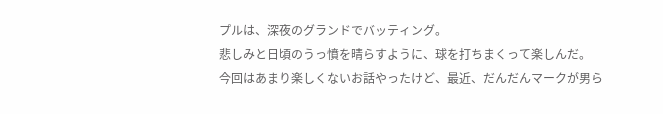プルは、深夜のグランドでバッティング。
悲しみと日頃のうっ憤を晴らすように、球を打ちまくって楽しんだ。
今回はあまり楽しくないお話やったけど、最近、だんだんマークが男ら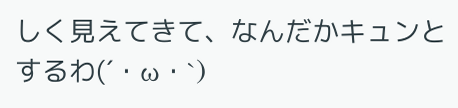しく見えてきて、なんだかキュンとするわ(´・ω・`)